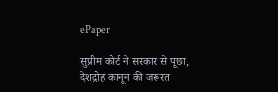ePaper

सुप्रीम कोर्ट ने सरकार से पूछा, देशद्रोह कानून की जरूरत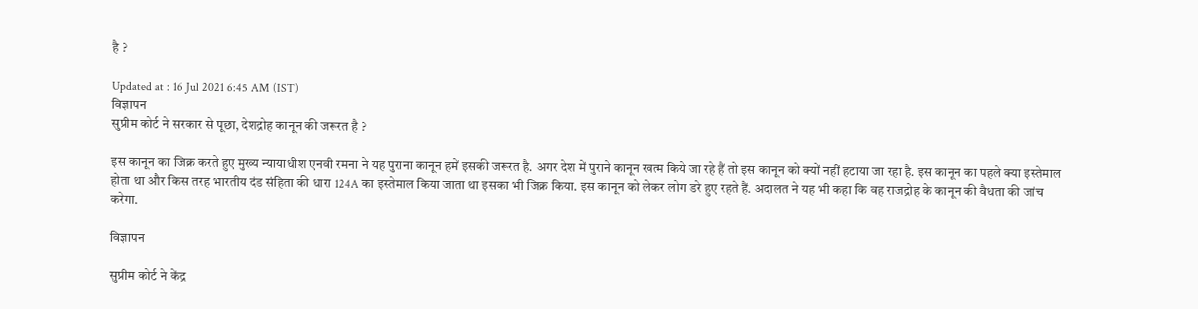है ?

Updated at : 16 Jul 2021 6:45 AM (IST)
विज्ञापन
सुप्रीम कोर्ट ने सरकार से पूछा, देशद्रोह कानून की जरूरत है ?

इस कानून का जिक्र करते हुए मुख्य न्यायाधीश एनवी रमना ने यह पुराना कानून हमें इसकी जरूरत है. अगर देश में पुराने कानून खत्म किये जा रहे हैं तो इस कानून को क्यों नहीं हटाया जा रहा है. इस कानून का पहले क्या इस्तेमाल होता था और किस तरह भारतीय दंड संहिता की धारा 124A का इस्तेमाल किया जाता था इसका भी जिक्र किया. इस कानून को लेकर लोग डरे हुए रहते हैं. अदालत ने यह भी कहा कि वह राजद्रोह के कानून की वैधता की जांच करेगा.

विज्ञापन

सुप्रीम कोर्ट ने केंद्र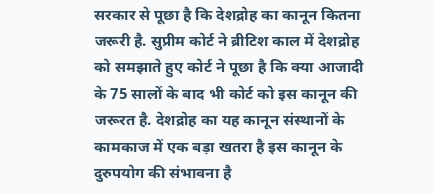सरकार से पूछा है कि देशद्रोह का कानून कितना जरूरी है. सुप्रीम कोर्ट ने ब्रीटिश काल में देशद्रोह को समझाते हुए कोर्ट ने पूछा है कि क्या आजादी के 75 सालों के बाद भी कोर्ट को इस कानून की जरूरत है. देशद्रोह का यह कानून संस्थानों के कामकाज में एक बड़ा खतरा है इस कानून के दुरुपयोग की संभावना है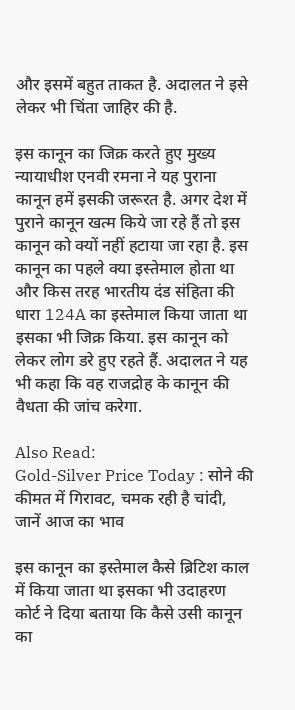और इसमें बहुत ताकत है. अदालत ने इसे लेकर भी चिंता जाहिर की है.

इस कानून का जिक्र करते हुए मुख्य न्यायाधीश एनवी रमना ने यह पुराना कानून हमें इसकी जरूरत है. अगर देश में पुराने कानून खत्म किये जा रहे हैं तो इस कानून को क्यों नहीं हटाया जा रहा है. इस कानून का पहले क्या इस्तेमाल होता था और किस तरह भारतीय दंड संहिता की धारा 124A का इस्तेमाल किया जाता था इसका भी जिक्र किया. इस कानून को लेकर लोग डरे हुए रहते हैं. अदालत ने यह भी कहा कि वह राजद्रोह के कानून की वैधता की जांच करेगा.

Also Read:
Gold-Silver Price Today : सोने की कीमत में गिरावट, चमक रही है चांदी, जानें आज का भाव

इस कानून का इस्तेमाल कैसे ब्रिटिश काल में किया जाता था इसका भी उदाहरण कोर्ट ने दिया बताया कि कैसे उसी कानून का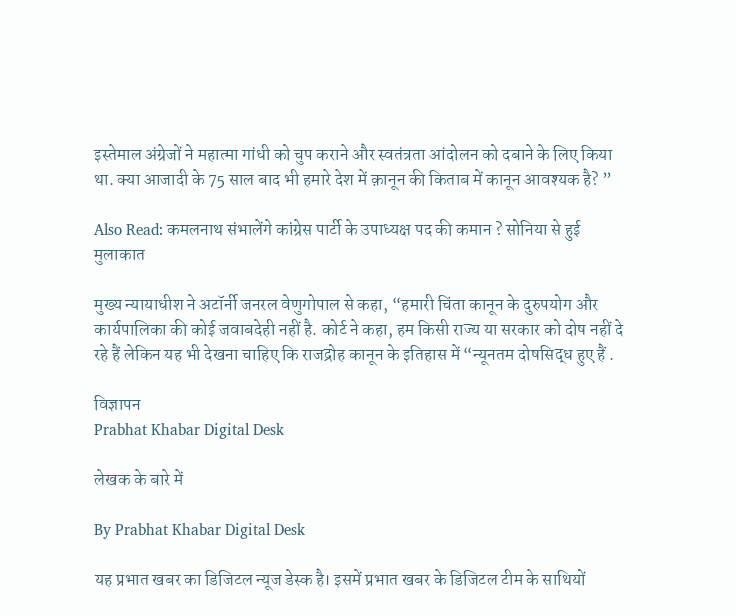इस्तेमाल अंग्रेजों ने महात्मा गांधी को चुप कराने और स्वतंत्रता आंदोलन को दबाने के लिए किया था. क्या आजादी के 75 साल बाद भी हमारे देश में क़ानून की किताब में कानून आवश्यक है? ”

Also Read: कमलनाथ संभालेंगे कांग्रेस पार्टी के उपाध्यक्ष पद की कमान ? सोनिया से हुई मुलाकात

मुख्य न्यायाधीश ने अटॉर्नी जनरल वेणुगोपाल से कहा, “हमारी चिंता कानून के दुरुपयोग और कार्यपालिका की कोई जवाबदेही नहीं है. कोर्ट ने कहा, हम किसी राज्य या सरकार को दोष नहीं दे रहे हैं लेकिन यह भी देखना चाहिए कि राजद्रोह कानून के इतिहास में “न्यूनतम दोषसिद्ध हुए हैं .

विज्ञापन
Prabhat Khabar Digital Desk

लेखक के बारे में

By Prabhat Khabar Digital Desk

यह प्रभात खबर का डिजिटल न्यूज डेस्क है। इसमें प्रभात खबर के डिजिटल टीम के साथियों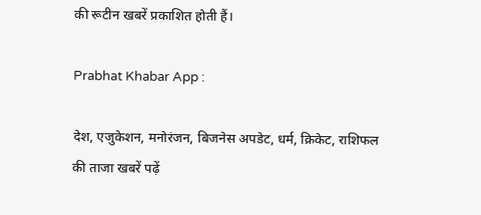की रूटीन खबरें प्रकाशित होती हैं।

Prabhat Khabar App :

देश, एजुकेशन, मनोरंजन, बिजनेस अपडेट, धर्म, क्रिकेट, राशिफल की ताजा खबरें पढ़ें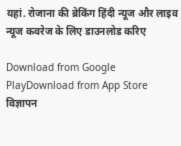यहां. रोजाना की ब्रेकिंग हिंदी न्यूज और लाइव न्यूज कवरेज के लिए डाउनलोड करिए

Download from Google PlayDownload from App Store
विज्ञापन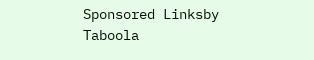Sponsored Linksby Taboola